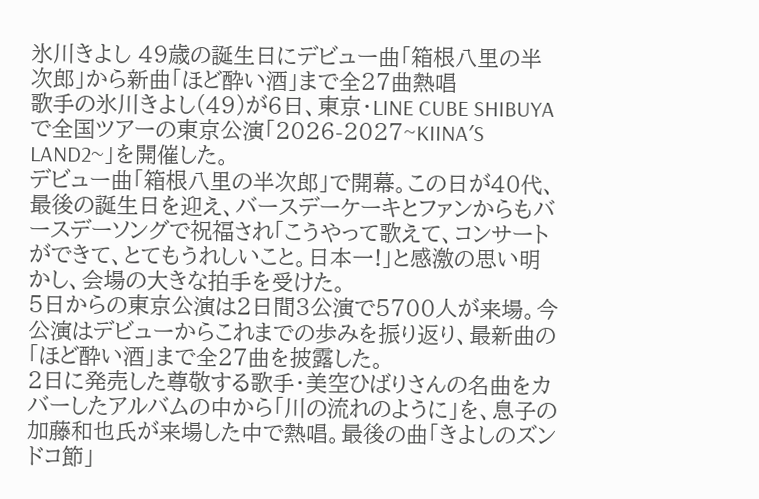氷川きよし 49歳の誕生日にデビュー曲「箱根八里の半次郎」から新曲「ほど酔い酒」まで全27曲熱唱
歌手の氷川きよし(49)が6日、東京・LINE CUBE SHIBUYAで全国ツアーの東京公演「2026-2027~KIINA′S LAND2~」を開催した。
デビュー曲「箱根八里の半次郎」で開幕。この日が40代、最後の誕生日を迎え、バースデーケーキとファンからもバースデーソングで祝福され「こうやって歌えて、コンサートができて、とてもうれしいこと。日本一!」と感激の思い明かし、会場の大きな拍手を受けた。
5日からの東京公演は2日間3公演で5700人が来場。今公演はデビューからこれまでの歩みを振り返り、最新曲の「ほど酔い酒」まで全27曲を披露した。
2日に発売した尊敬する歌手・美空ひばりさんの名曲をカバーしたアルバムの中から「川の流れのように」を、息子の加藤和也氏が来場した中で熱唱。最後の曲「きよしのズンドコ節」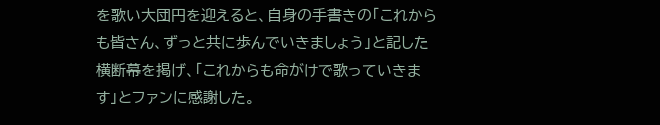を歌い大団円を迎えると、自身の手書きの「これからも皆さん、ずっと共に歩んでいきましょう」と記した横断幕を掲げ、「これからも命がけで歌っていきます」とファンに感謝した。